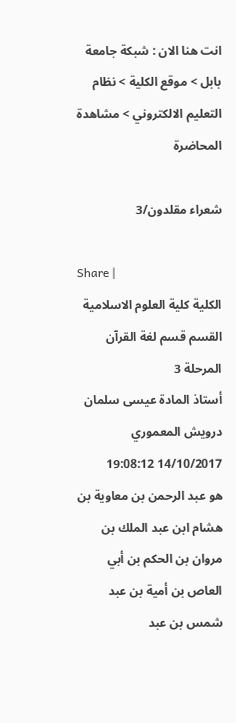انت هنا الان : شبكة جامعة بابل > موقع الكلية > نظام التعليم الالكتروني > مشاهدة المحاضرة

شعراء مقلدون/3

Share |
الكلية كلية العلوم الاسلامية     القسم قسم لغة القرآن     المرحلة 3
أستاذ المادة عيسى سلمان درويش المعموري       14/10/2017 19:08:12
هو عبد الرحمن بن معاوية بن هشام ابن عبد الملك بن مروان بن الحكم بن أبي العاص بن أمية بن عبد شمس بن عبد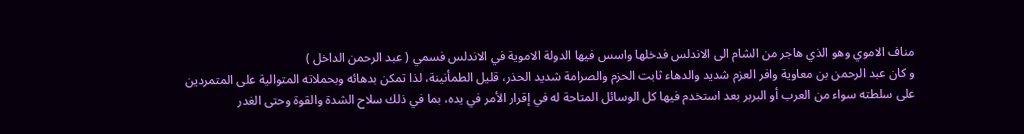مناف الاموي وهو الذي هاجر من الشام الى الاندلس فدخلها واسس فيها الدولة الاموية في الاندلس فسمي ( عبد الرحمن الداخل )
و كان عبد الرحمن بن معاوية وافر العزم شديد والدهاء ثابت الحزم والصرامة شديد الحذر، قليل الطمأنينة، لذا تمكن بدهائه وبحملاته المتوالية على المتمردين على سلطته سواء من العرب أو البربر بعد استخدم فيها كل الوسائل المتاحة له في إقرار الأمر في يده، بما في ذلك سلاح الشدة والقوة وحتى الغدر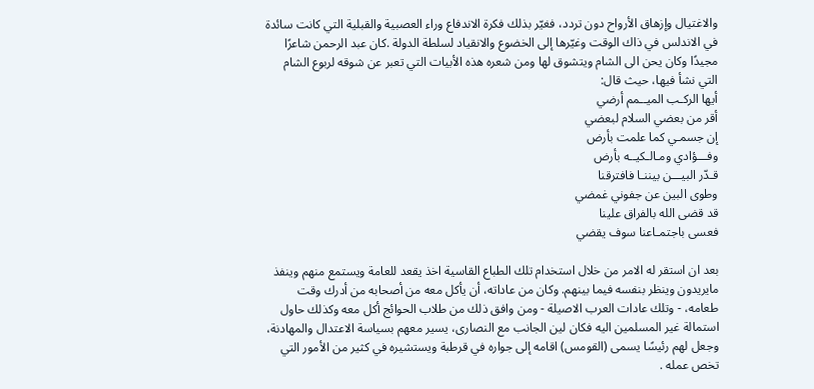والاغتيال وإزهاق الأرواح دون تردد، فغيّر بذلك فكرة الاندفاع وراء العصبية والقبلية التي كانت سائدة في الاندلس في ذاك الوقت وغيّرها إلى الخضوع والانقياد لسلطة الدولة .كان عبد الرحمن شاعرًا مجيدًا وكان يحن الى الشام ويتشوق لها ومن شعره هذه الأبيات التي تعبر عن شوقه لربوع الشام التي نشأ فيها، حيث قال:
أيها الركـب الميــمم أرضي
أقر من بعضي السلام لبعضي
إن جسمـي كما علمت بأرض
وفـــؤادي ومـالـكيــه بأرض
قـدّر البيـــن بيننـا فافترقنا
وطوى البين عن جفوني غمضي
قد قضى الله بالفراق علينا
فعسى باجتمـاعنا سوف يقضي

بعد ان استقر له الامر من خلال استخدام تلك الطباع القاسية اخذ يقعد للعامة ويستمع منهم وينفذ مايريدون وينظر بنفسه فيما بينهم. وكان من عاداته، أن يأكل معه من أصحابه من أدرك وقت طعامه، - وتلك عادات العرب الاصيلة - ومن وافق ذلك من طلاب الحوائج أكل معه وكذلك حاول استمالة غير المسلمين اليه فكان لين الجانب مع النصارى، يسير معهم بسياسة الاعتدال والمهادنة، وجعل لهم رئيسًا يسمى (القومس) اقامه إلى جواره في قرطبة ويستشيره في كثير من الأمور التي تخص عمله .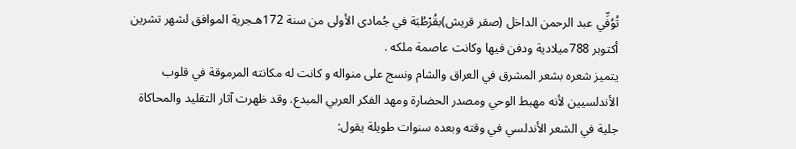تُوُفِّي عبد الرحمن الداخل (صقر قريش)بقُرْطُبَة في جُمادى الأولى من سنة 172هـجرية الموافق لشهر تشرين أكتوبر 788ميلادية ودفن فيها وكانت عاصمة ملكه .
يتميز شعره بشعر المشرق في العراق والشام ونسج على منواله و كانت له مكانته المرموقة في قلوب الأندلسيين لأنه مهبط الوحي ومصدر الحضارة ومهد الفكر العربي المبدع. وقد ظهرت آثار التقليد والمحاكاة جلية في الشعر الأندلسي في وقته وبعده سنوات طويلة يقول: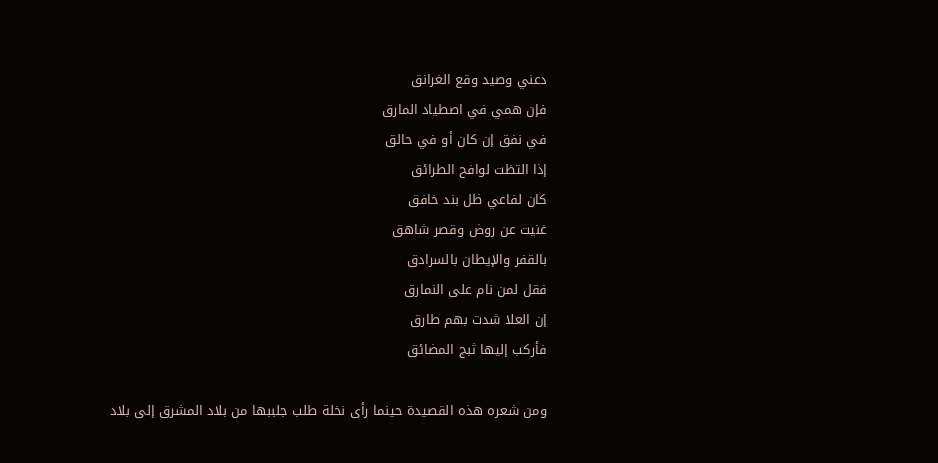دعني وصيد وقع الغرانق
فإن همي في اصطياد المارق
في نفق إن كان أو في حالق
إذا التظت لوافح الطرائق
كان لفاعي ظل بند خافق
غنيت عن روض وقصر شاهق
بالقفر والإيطان بالسرادق
فقل لمن نام على النمارق
إن العلا شدت بهم طارق
فأركب إليها ثبج المضائق

ومن شعره هذه القصيدة حينما رأى نخلة طلب جلببها من بلاد المشرق إلى بلاد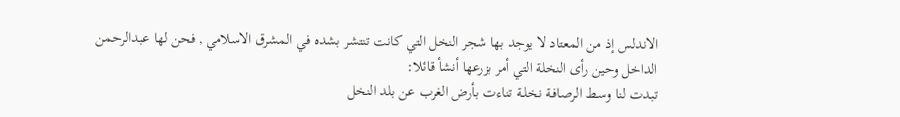الاندلس إذ من المعتاد لا يوجد بها شجر النخل التي كانت تنتشر بشده في المشرق الاسلامي , فحن لها عبدالرحمن الداخل وحين رأى النخلة التي أمر بزرعها أنشأ قائلا:
تبدت لنا وسـط الرصافـة نخلــة تناءت بأرض الغرب عن بلد النخل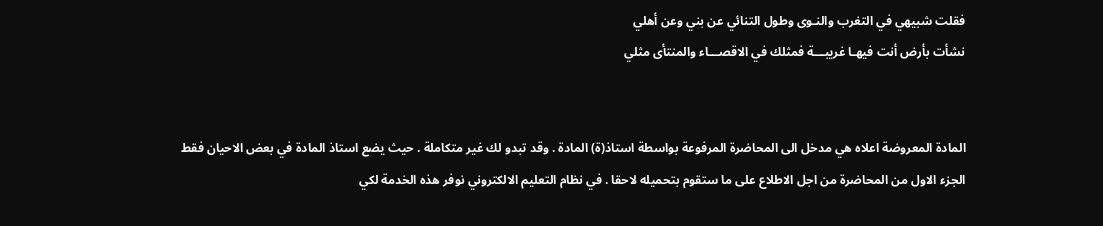فقلت شبيهي في التغرب والنـوى وطول التنائي عن بني وعن أهلي
نشأت بأرض أنت فيهـا غريبـــة فمثلك في الاقصـــاء والمنتأى مثلي


المادة المعروضة اعلاه هي مدخل الى المحاضرة المرفوعة بواسطة استاذ(ة) المادة . وقد تبدو لك غير متكاملة . حيث يضع استاذ المادة في بعض الاحيان فقط الجزء الاول من المحاضرة من اجل الاطلاع على ما ستقوم بتحميله لاحقا . في نظام التعليم الالكتروني نوفر هذه الخدمة لكي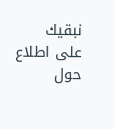نبقيك على اطلاع حول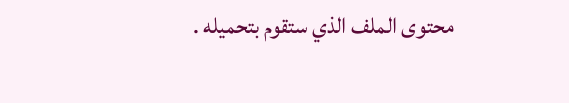محتوى الملف الذي ستقوم بتحميله .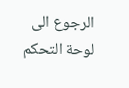الرجوع الى لوحة التحكم